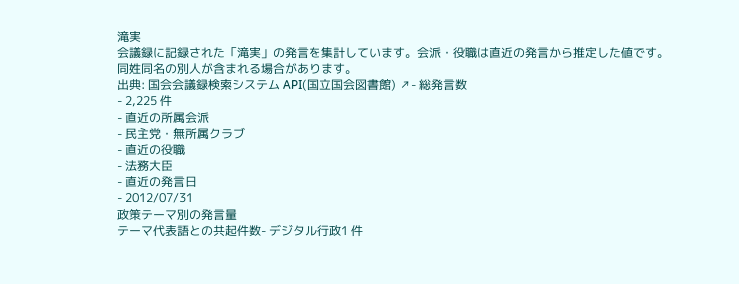滝実
会議録に記録された「滝実」の発言を集計しています。会派・役職は直近の発言から推定した値です。同姓同名の別人が含まれる場合があります。
出典: 国会会議録検索システム API(国立国会図書館) ↗- 総発言数
- 2,225 件
- 直近の所属会派
- 民主党・無所属クラブ
- 直近の役職
- 法務大臣
- 直近の発言日
- 2012/07/31
政策テーマ別の発言量
テーマ代表語との共起件数- デジタル行政1 件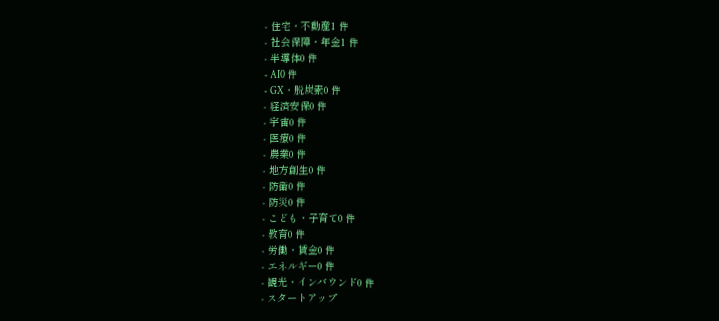- 住宅・不動産1 件
- 社会保障・年金1 件
- 半導体0 件
- AI0 件
- GX・脱炭素0 件
- 経済安保0 件
- 宇宙0 件
- 医療0 件
- 農業0 件
- 地方創生0 件
- 防衛0 件
- 防災0 件
- こども・子育て0 件
- 教育0 件
- 労働・賃金0 件
- エネルギー0 件
- 観光・インバウンド0 件
- スタートアップ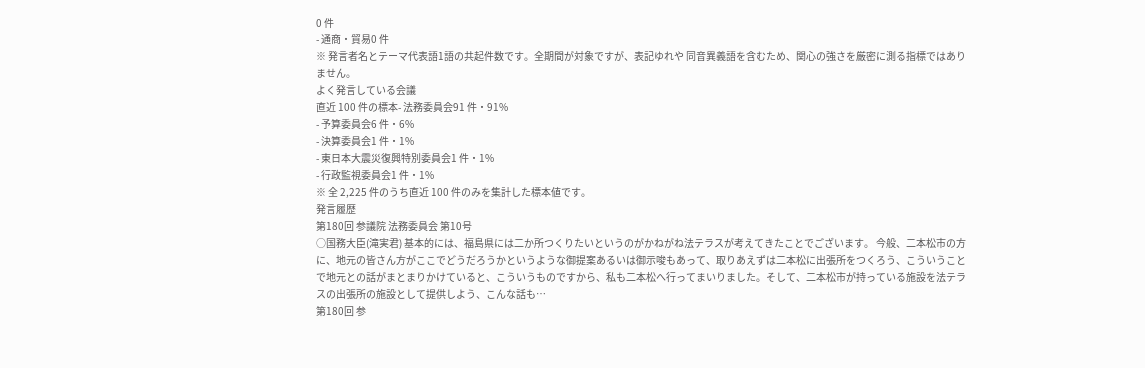0 件
- 通商・貿易0 件
※ 発言者名とテーマ代表語1語の共起件数です。全期間が対象ですが、表記ゆれや 同音異義語を含むため、関心の強さを厳密に測る指標ではありません。
よく発言している会議
直近 100 件の標本- 法務委員会91 件・91%
- 予算委員会6 件・6%
- 決算委員会1 件・1%
- 東日本大震災復興特別委員会1 件・1%
- 行政監視委員会1 件・1%
※ 全 2,225 件のうち直近 100 件のみを集計した標本値です。
発言履歴
第180回 参議院 法務委員会 第10号
○国務大臣(滝実君) 基本的には、福島県には二か所つくりたいというのがかねがね法テラスが考えてきたことでございます。 今般、二本松市の方に、地元の皆さん方がここでどうだろうかというような御提案あるいは御示唆もあって、取りあえずは二本松に出張所をつくろう、こういうことで地元との話がまとまりかけていると、こういうものですから、私も二本松へ行ってまいりました。そして、二本松市が持っている施設を法テラスの出張所の施設として提供しよう、こんな話も…
第180回 参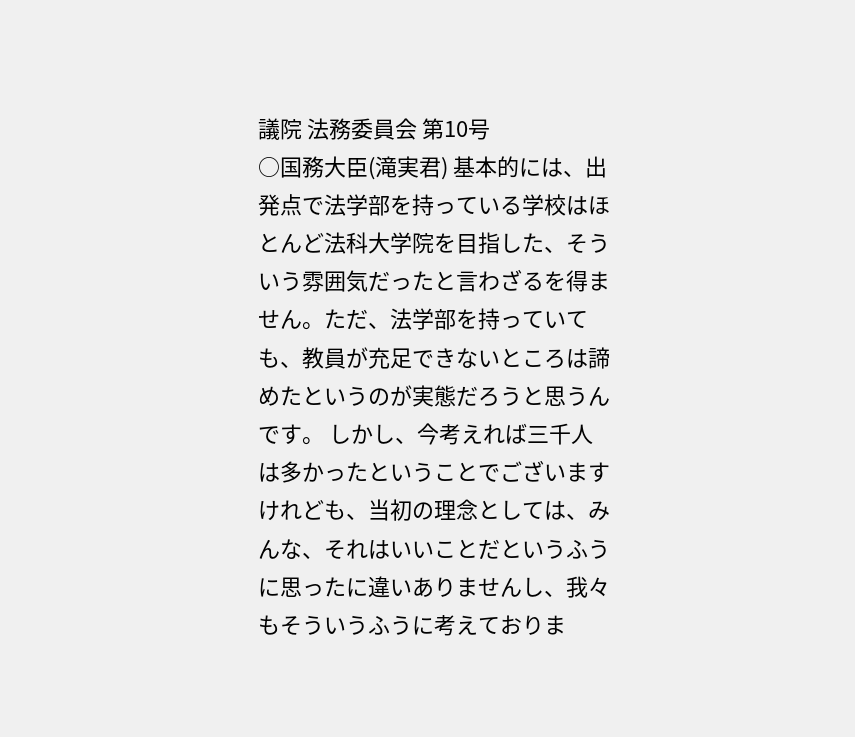議院 法務委員会 第10号
○国務大臣(滝実君) 基本的には、出発点で法学部を持っている学校はほとんど法科大学院を目指した、そういう雰囲気だったと言わざるを得ません。ただ、法学部を持っていても、教員が充足できないところは諦めたというのが実態だろうと思うんです。 しかし、今考えれば三千人は多かったということでございますけれども、当初の理念としては、みんな、それはいいことだというふうに思ったに違いありませんし、我々もそういうふうに考えておりま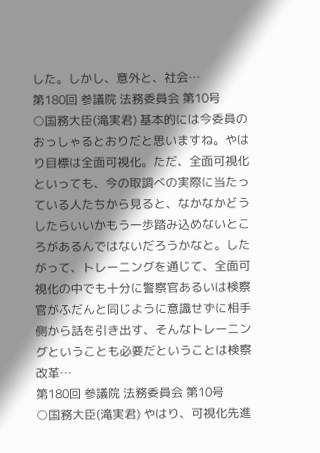した。しかし、意外と、社会…
第180回 参議院 法務委員会 第10号
○国務大臣(滝実君) 基本的には今委員のおっしゃるとおりだと思いますね。やはり目標は全面可視化。ただ、全面可視化といっても、今の取調べの実際に当たっている人たちから見ると、なかなかどうしたらいいかもう一歩踏み込めないところがあるんではないだろうかなと。したがって、トレーニングを通じて、全面可視化の中でも十分に警察官あるいは検察官がふだんと同じように意識せずに相手側から話を引き出す、そんなトレーニングということも必要だということは検察改革…
第180回 参議院 法務委員会 第10号
○国務大臣(滝実君) やはり、可視化先進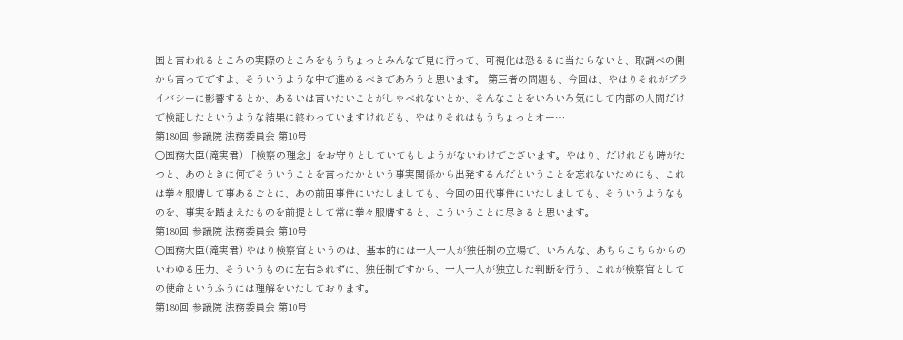国と言われるところの実際のところをもうちょっとみんなで見に行って、可視化は恐るるに当たらないと、取調べの側から言ってですよ、そういうような中で進めるべきであろうと思います。 第三者の問題も、今回は、やはりそれがプライバシーに影響するとか、あるいは言いたいことがしゃべれないとか、そんなことをいろいろ気にして内部の人間だけで検証したというような結果に終わっていますけれども、やはりそれはもうちょっとオー…
第180回 参議院 法務委員会 第10号
○国務大臣(滝実君) 「検察の理念」をお守りとしていてもしようがないわけでございます。やはり、だけれども時がたつと、あのときに何でそういうことを言ったかという事実関係から出発するんだということを忘れないためにも、これは拳々服膺して事あるごとに、あの前田事件にいたしましても、今回の田代事件にいたしましても、そういうようなものを、事実を踏まえたものを前提として常に拳々服膺すると、こういうことに尽きると思います。
第180回 参議院 法務委員会 第10号
○国務大臣(滝実君) やはり検察官というのは、基本的には一人一人が独任制の立場で、いろんな、あちらこちらからのいわゆる圧力、そういうものに左右されずに、独任制ですから、一人一人が独立した判断を行う、これが検察官としての使命というふうには理解をいたしております。
第180回 参議院 法務委員会 第10号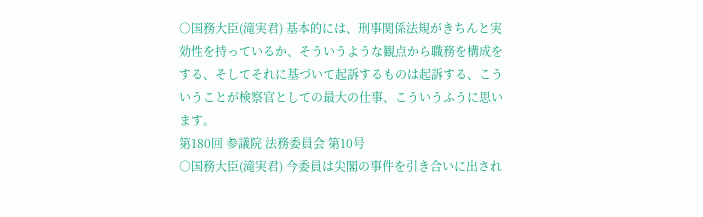○国務大臣(滝実君) 基本的には、刑事関係法規がきちんと実効性を持っているか、そういうような観点から職務を構成をする、そしてそれに基づいて起訴するものは起訴する、こういうことが検察官としての最大の仕事、こういうふうに思います。
第180回 参議院 法務委員会 第10号
○国務大臣(滝実君) 今委員は尖閣の事件を引き合いに出され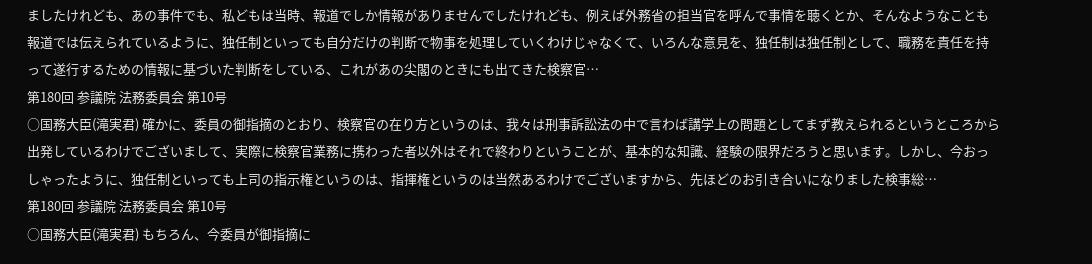ましたけれども、あの事件でも、私どもは当時、報道でしか情報がありませんでしたけれども、例えば外務省の担当官を呼んで事情を聴くとか、そんなようなことも報道では伝えられているように、独任制といっても自分だけの判断で物事を処理していくわけじゃなくて、いろんな意見を、独任制は独任制として、職務を責任を持って遂行するための情報に基づいた判断をしている、これがあの尖閣のときにも出てきた検察官…
第180回 参議院 法務委員会 第10号
○国務大臣(滝実君) 確かに、委員の御指摘のとおり、検察官の在り方というのは、我々は刑事訴訟法の中で言わば講学上の問題としてまず教えられるというところから出発しているわけでございまして、実際に検察官業務に携わった者以外はそれで終わりということが、基本的な知識、経験の限界だろうと思います。しかし、今おっしゃったように、独任制といっても上司の指示権というのは、指揮権というのは当然あるわけでございますから、先ほどのお引き合いになりました検事総…
第180回 参議院 法務委員会 第10号
○国務大臣(滝実君) もちろん、今委員が御指摘に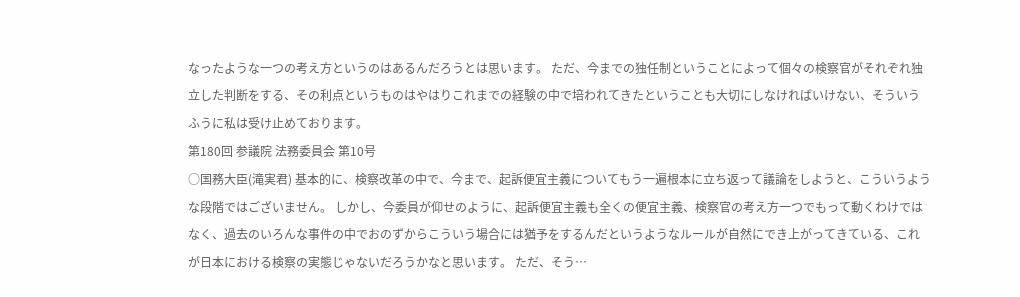なったような一つの考え方というのはあるんだろうとは思います。 ただ、今までの独任制ということによって個々の検察官がそれぞれ独立した判断をする、その利点というものはやはりこれまでの経験の中で培われてきたということも大切にしなければいけない、そういうふうに私は受け止めております。
第180回 参議院 法務委員会 第10号
○国務大臣(滝実君) 基本的に、検察改革の中で、今まで、起訴便宜主義についてもう一遍根本に立ち返って議論をしようと、こういうような段階ではございません。 しかし、今委員が仰せのように、起訴便宜主義も全くの便宜主義、検察官の考え方一つでもって動くわけではなく、過去のいろんな事件の中でおのずからこういう場合には猶予をするんだというようなルールが自然にでき上がってきている、これが日本における検察の実態じゃないだろうかなと思います。 ただ、そう…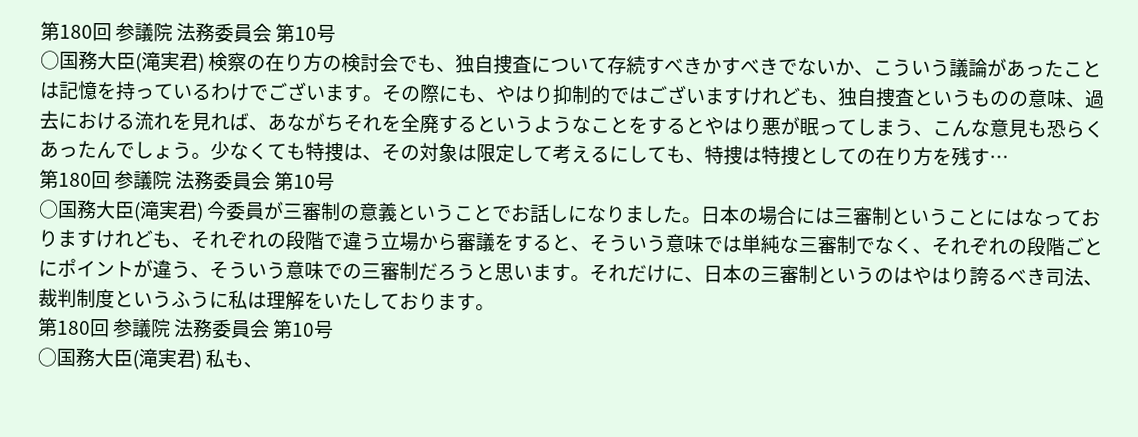第180回 参議院 法務委員会 第10号
○国務大臣(滝実君) 検察の在り方の検討会でも、独自捜査について存続すべきかすべきでないか、こういう議論があったことは記憶を持っているわけでございます。その際にも、やはり抑制的ではございますけれども、独自捜査というものの意味、過去における流れを見れば、あながちそれを全廃するというようなことをするとやはり悪が眠ってしまう、こんな意見も恐らくあったんでしょう。少なくても特捜は、その対象は限定して考えるにしても、特捜は特捜としての在り方を残す…
第180回 参議院 法務委員会 第10号
○国務大臣(滝実君) 今委員が三審制の意義ということでお話しになりました。日本の場合には三審制ということにはなっておりますけれども、それぞれの段階で違う立場から審議をすると、そういう意味では単純な三審制でなく、それぞれの段階ごとにポイントが違う、そういう意味での三審制だろうと思います。それだけに、日本の三審制というのはやはり誇るべき司法、裁判制度というふうに私は理解をいたしております。
第180回 参議院 法務委員会 第10号
○国務大臣(滝実君) 私も、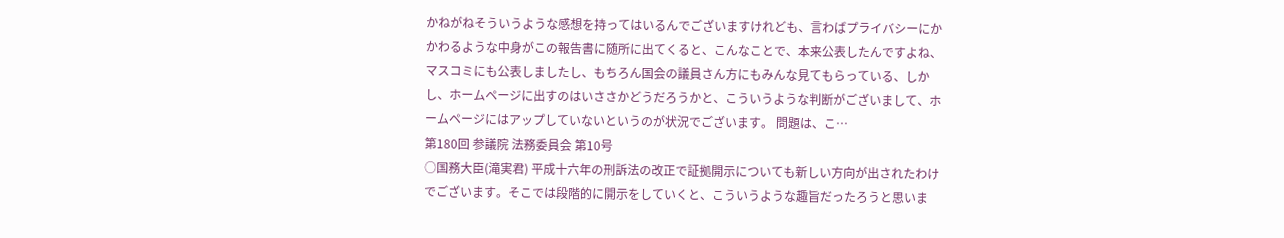かねがねそういうような感想を持ってはいるんでございますけれども、言わばプライバシーにかかわるような中身がこの報告書に随所に出てくると、こんなことで、本来公表したんですよね、マスコミにも公表しましたし、もちろん国会の議員さん方にもみんな見てもらっている、しかし、ホームページに出すのはいささかどうだろうかと、こういうような判断がございまして、ホームページにはアップしていないというのが状況でございます。 問題は、こ…
第180回 参議院 法務委員会 第10号
○国務大臣(滝実君) 平成十六年の刑訴法の改正で証拠開示についても新しい方向が出されたわけでございます。そこでは段階的に開示をしていくと、こういうような趣旨だったろうと思いま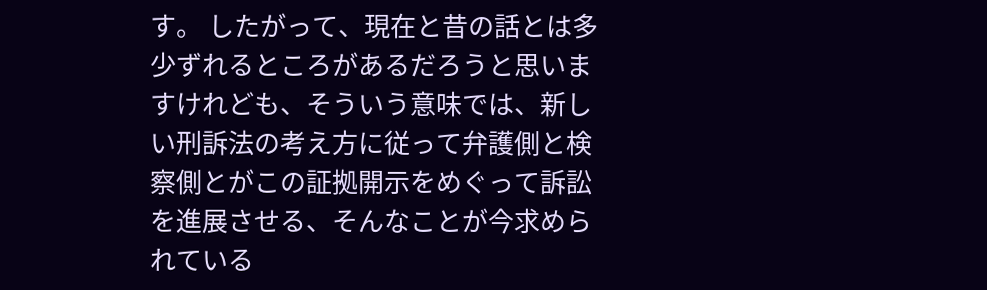す。 したがって、現在と昔の話とは多少ずれるところがあるだろうと思いますけれども、そういう意味では、新しい刑訴法の考え方に従って弁護側と検察側とがこの証拠開示をめぐって訴訟を進展させる、そんなことが今求められている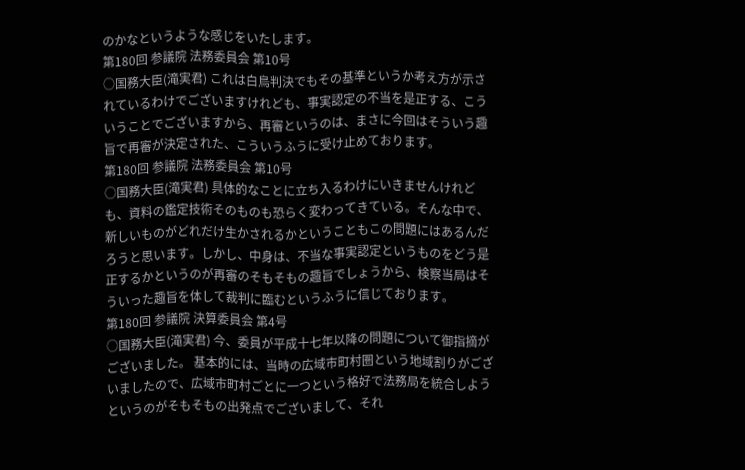のかなというような感じをいたします。
第180回 参議院 法務委員会 第10号
○国務大臣(滝実君) これは白鳥判決でもその基準というか考え方が示されているわけでございますけれども、事実認定の不当を是正する、こういうことでございますから、再審というのは、まさに今回はそういう趣旨で再審が決定された、こういうふうに受け止めております。
第180回 参議院 法務委員会 第10号
○国務大臣(滝実君) 具体的なことに立ち入るわけにいきませんけれども、資料の鑑定技術そのものも恐らく変わってきている。そんな中で、新しいものがどれだけ生かされるかということもこの問題にはあるんだろうと思います。しかし、中身は、不当な事実認定というものをどう是正するかというのが再審のそもそもの趣旨でしょうから、検察当局はそういった趣旨を体して裁判に臨むというふうに信じております。
第180回 参議院 決算委員会 第4号
○国務大臣(滝実君) 今、委員が平成十七年以降の問題について御指摘がございました。 基本的には、当時の広域市町村圏という地域割りがございましたので、広域市町村ごとに一つという格好で法務局を統合しようというのがそもそもの出発点でございまして、それ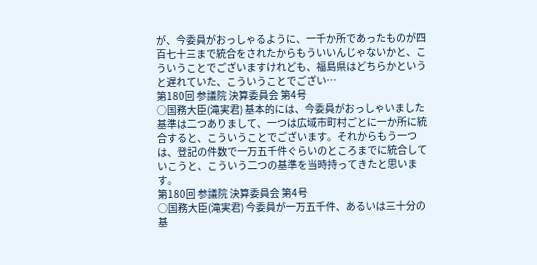が、今委員がおっしゃるように、一千か所であったものが四百七十三まで統合をされたからもういいんじゃないかと、こういうことでございますけれども、福島県はどちらかというと遅れていた、こういうことでござい…
第180回 参議院 決算委員会 第4号
○国務大臣(滝実君) 基本的には、今委員がおっしゃいました基準は二つありまして、一つは広域市町村ごとに一か所に統合すると、こういうことでございます。それからもう一つは、登記の件数で一万五千件ぐらいのところまでに統合していこうと、こういう二つの基準を当時持ってきたと思います。
第180回 参議院 決算委員会 第4号
○国務大臣(滝実君) 今委員が一万五千件、あるいは三十分の基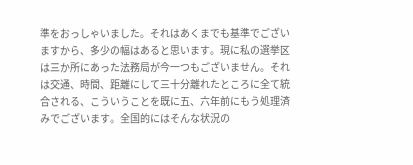準をおっしゃいました。それはあくまでも基準でございますから、多少の幅はあると思います。現に私の選挙区は三か所にあった法務局が今一つもございません。それは交通、時間、距離にして三十分離れたところに全て統合される、こういうことを既に五、六年前にもう処理済みでございます。全国的にはそんな状況の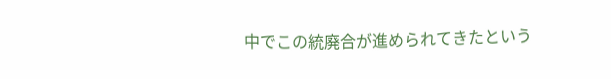中でこの統廃合が進められてきたという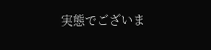実態でございま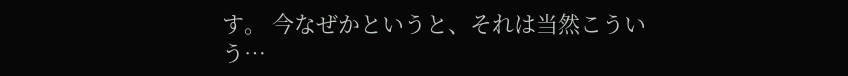す。 今なぜかというと、それは当然こういう…